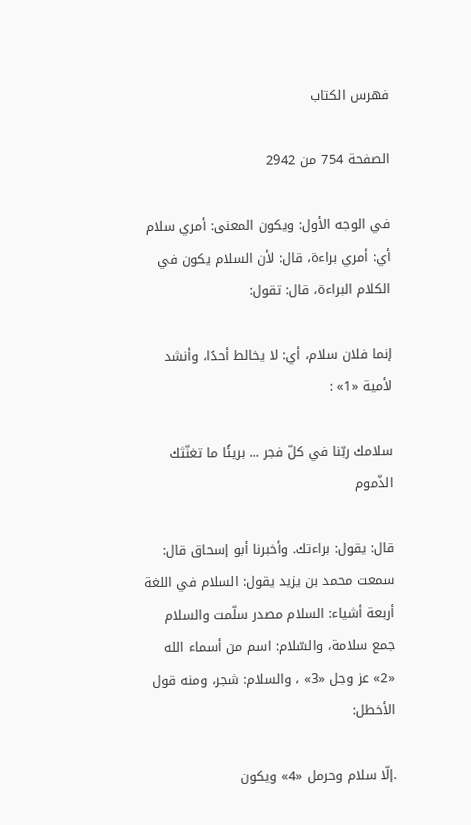فهرس الكتاب

الصفحة 754 من 2942

في الوجه الأول: ويكون المعنى: أمري سلام أي: أمري براءة، قال: لأن السلام يكون في الكلام البراءة، قال: تقول:

إنما فلان سلام، أي: لا يخالط أحدًا، وأنشد لأمية «1» :

سلامك ربّنا في كلّ فجر ... بريئًا ما تغنّثك الذّموم

قال: يقول: براءتك. وأخبرنا أبو إسحاق قال: سمعت محمد بن يزيد يقول: السلام في اللغة أربعة أشياء: السلام مصدر سلّمت والسلام جمع سلامة، والسّلام: اسم من أسماء الله «2» عز وجل «3» ، والسلام: شجر، ومنه قول الأخطل:

.إلّا سلام وحرمل «4» ويكون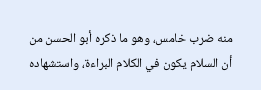منه ضرب خامس، وهو ما ذكره أبو الحسن من أن السلام يكون في الكلام البراءة، واستشهاده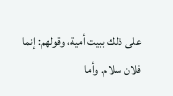على ذلك ببيت أمية، وقولهم: إنما فلان سلام. وأما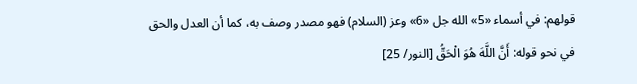قولهم: في أسماء «5» الله جل «6» وعز (السلام) فهو مصدر وصف به، كما أن العدل والحق في نحو قوله: أَنَّ اللَّهَ هُوَ الْحَقُّ [النور/ 25]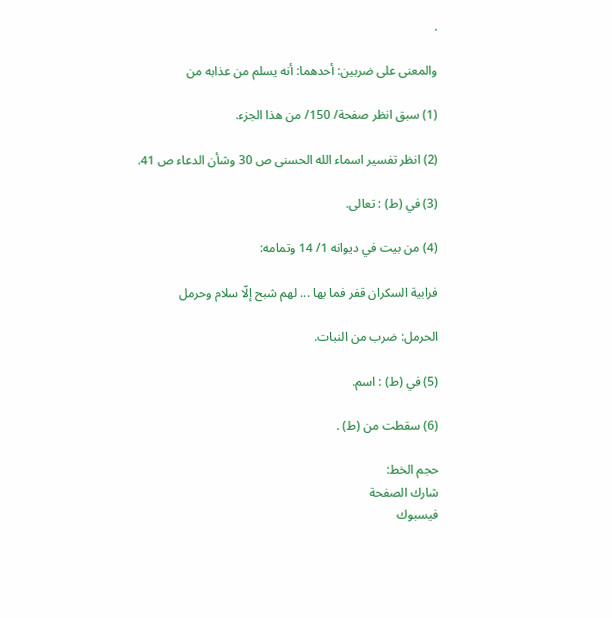.

والمعنى على ضربين: أحدهما: أنه يسلم من عذابه من

(1) سبق انظر صفحة/ 150/ من هذا الجزء.

(2) انظر تفسير اسماء الله الحسنى ص 30 وشأن الدعاء ص 41.

(3) في (ط) : تعالى.

(4) من بيت في ديوانه 1/ 14 وتمامه:

فرابية السكران قفر فما بها ... لهم شبح إلّا سلام وحرمل

الحرمل: ضرب من النبات.

(5) في (ط) : اسم.

(6) سقطت من (ط) .

حجم الخط:
شارك الصفحة
فيسبوك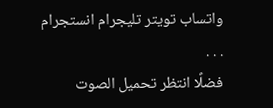واتساب تويتر تليجرام انستجرام
. . .
فضلًا انتظر تحميل الصوت